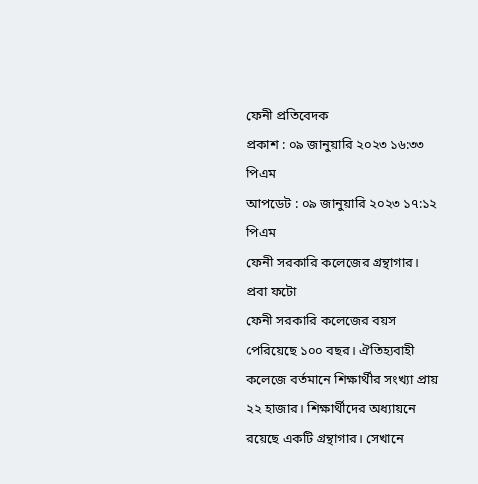ফেনী প্রতিবেদক
প্রকাশ : ০৯ জানুয়ারি ২০২৩ ১৬:৩৩ পিএম
আপডেট : ০৯ জানুয়ারি ২০২৩ ১৭:১২ পিএম
ফেনী সরকারি কলেজের গ্রন্থাগার। প্রবা ফটো
ফেনী সরকারি কলেজের বয়স পেরিয়েছে ১০০ বছর। ঐতিহ্যবাহী কলেজে বর্তমানে শিক্ষার্থীর সংখ্যা প্রায় ২২ হাজার। শিক্ষার্থীদের অধ্যায়নে রয়েছে একটি গ্রন্থাগার। সেখানে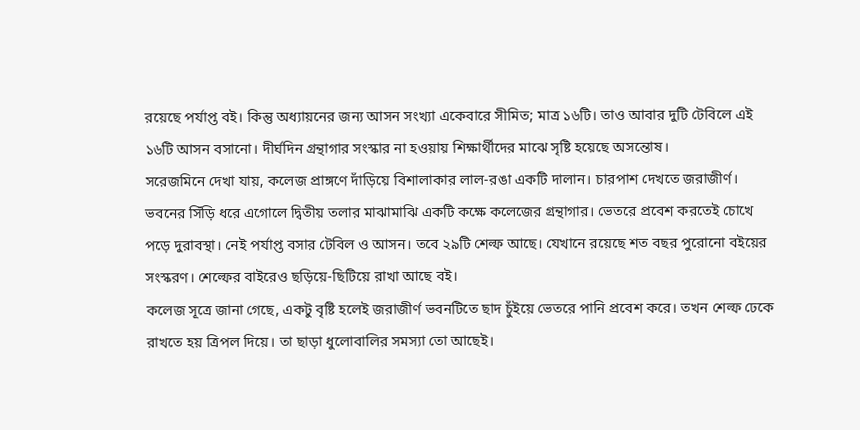রয়েছে পর্যাপ্ত বই। কিন্তু অধ্যায়নের জন্য আসন সংখ্যা একেবারে সীমিত; মাত্র ১৬টি। তাও আবার দুটি টেবিলে এই ১৬টি আসন বসানো। দীর্ঘদিন গ্রন্থাগার সংস্কার না হওয়ায় শিক্ষার্থীদের মাঝে সৃষ্টি হয়েছে অসন্তোষ।
সরেজমিনে দেখা যায়, কলেজ প্রাঙ্গণে দাঁড়িয়ে বিশালাকার লাল-রঙা একটি দালান। চারপাশ দেখতে জরাজীর্ণ। ভবনের সিঁড়ি ধরে এগোলে দ্বিতীয় তলার মাঝামাঝি একটি কক্ষে কলেজের গ্রন্থাগার। ভেতরে প্রবেশ করতেই চোখে পড়ে দুরাবস্থা। নেই পর্যাপ্ত বসার টেবিল ও আসন। তবে ২৯টি শেল্ফ আছে। যেখানে রয়েছে শত বছর পুরোনো বইয়ের সংস্করণ। শেল্ফের বাইরেও ছড়িয়ে-ছিটিয়ে রাখা আছে বই।
কলেজ সূত্রে জানা গেছে, একটু বৃষ্টি হলেই জরাজীর্ণ ভবনটিতে ছাদ চুঁইয়ে ভেতরে পানি প্রবেশ করে। তখন শেল্ফ ঢেকে রাখতে হয় ত্রিপল দিয়ে। তা ছাড়া ধুলোবালির সমস্যা তো আছেই।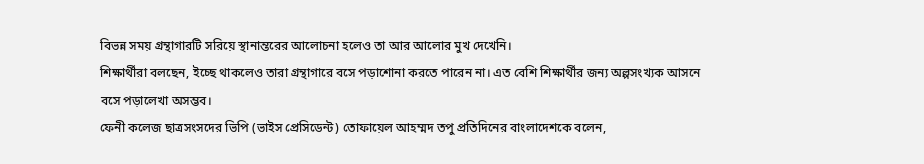বিভন্ন সময় গ্রন্থাগারটি সরিয়ে স্থানান্তরের আলোচনা হলেও তা আর আলোর মুখ দেখেনি।
শিক্ষার্থীরা বলছেন, ইচ্ছে থাকলেও তারা গ্রন্থাগারে বসে পড়াশোনা করতে পারেন না। এত বেশি শিক্ষার্থীর জন্য অল্পসংখ্যক আসনে বসে পড়ালেখা অসম্ভব।
ফেনী কলেজ ছাত্রসংসদের ভিপি (ভাইস প্রেসিডেন্ট) তোফায়েল আহম্মদ তপু প্রতিদিনের বাংলাদেশকে বলেন,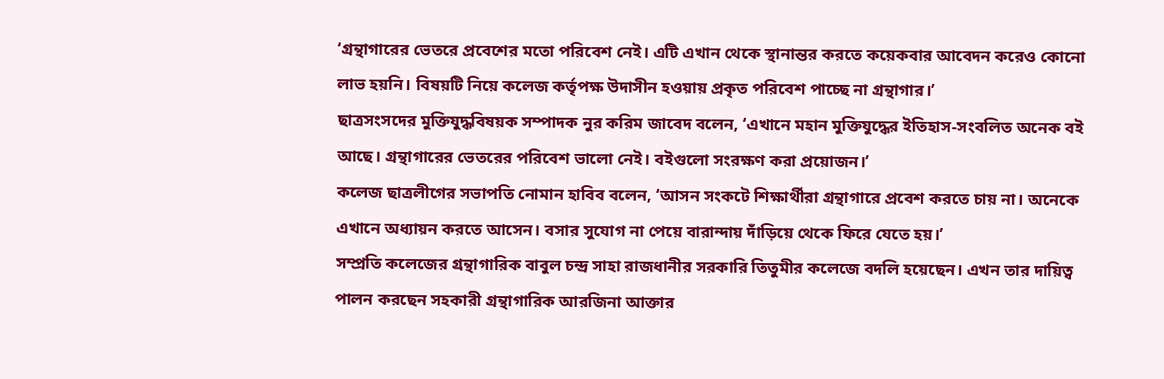‘গ্রন্থাগারের ভেতরে প্রবেশের মতো পরিবেশ নেই। এটি এখান থেকে স্থানান্তর করতে কয়েকবার আবেদন করেও কোনো লাভ হয়নি। বিষয়টি নিয়ে কলেজ কর্তৃপক্ষ উদাসীন হওয়ায় প্রকৃত পরিবেশ পাচ্ছে না গ্রন্থাগার।’
ছাত্রসংসদের মুক্তিযুদ্ধবিষয়ক সম্পাদক নুর করিম জাবেদ বলেন, ‘এখানে মহান মুক্তিযুদ্ধের ইতিহাস-সংবলিত অনেক বই আছে। গ্রন্থাগারের ভেতরের পরিবেশ ভালো নেই। বইগুলো সংরক্ষণ করা প্রয়োজন।’
কলেজ ছাত্রলীগের সভাপতি নোমান হাবিব বলেন, ‘আসন সংকটে শিক্ষার্থীরা গ্রন্থাগারে প্রবেশ করতে চায় না। অনেকে এখানে অধ্যায়ন করতে আসেন। বসার সুযোগ না পেয়ে বারান্দায় দাঁড়িয়ে থেকে ফিরে যেতে হয়।’
সম্প্রতি কলেজের গ্রন্থাগারিক বাবুল চন্দ্র সাহা রাজধানীর সরকারি তিতুমীর কলেজে বদলি হয়েছেন। এখন তার দায়িত্ব পালন করছেন সহকারী গ্রন্থাগারিক আরজিনা আক্তার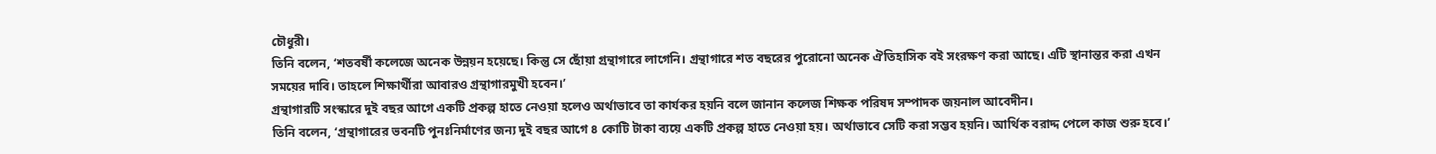চৌধুরী।
তিনি বলেন, ‘শতবর্ষী কলেজে অনেক উন্নয়ন হয়েছে। কিন্তু সে ছোঁয়া গ্রন্থাগারে লাগেনি। গ্রন্থাগারে শত বছরের পুরোনো অনেক ঐতিহাসিক বই সংরক্ষণ করা আছে। এটি স্থানান্তর করা এখন সময়ের দাবি। তাহলে শিক্ষার্থীরা আবারও গ্রন্থাগারমুখী হবেন।’
গ্রন্থাগারটি সংস্কারে দুই বছর আগে একটি প্রকল্প হাতে নেওয়া হলেও অর্থাভাবে তা কার্যকর হয়নি বলে জানান কলেজ শিক্ষক পরিষদ সম্পাদক জয়নাল আবেদীন।
তিনি বলেন, ‘গ্রন্থাগারের ভবনটি পুনঃনির্মাণের জন্য দুই বছর আগে ৪ কোটি টাকা ব্যয়ে একটি প্রকল্প হাতে নেওয়া হয়। অর্থাভাবে সেটি করা সম্ভব হয়নি। আর্থিক বরাদ্দ পেলে কাজ শুরু হবে।’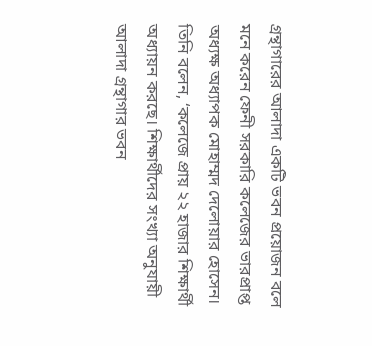গ্রন্থাগারের আলাদা একটি ভবন প্রয়োজন বলে মনে করেন ফেনী সরকারি কলেজের ভারপ্রাপ্ত অধ্যক্ষ অধ্যাপক মোহাম্মদ দেলোয়ার হোসেন।
তিনি বলেন, ‘কলেজে প্রায় ২২ হাজার শিক্ষার্থী অধ্যায়ন করছে। শিক্ষার্থীদের সংখ্যা অনুযায়ী আলাদা গ্রন্থাগার ভবন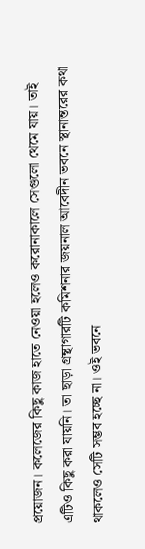প্রয়োজন। কলেজের কিছু কাজ হাতে নেওয়া হলেও করোনাকালে সেগুলো থেমে যায়। তাই এটিও কিছু করা যায়নি। তা ছাড়া গ্রন্থাগারটি কমিশনার জয়নাল আবেদীন ভবনে স্থানান্তরের কথা থাকলেও সেটি সম্ভব হচ্ছে না। ওই ভবনে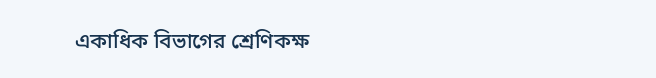একাধিক বিভাগের শ্রেণিকক্ষ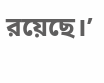রয়েছে।’